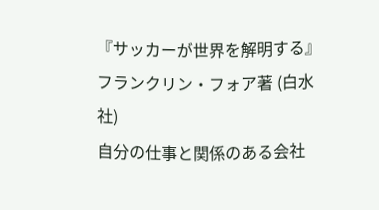『サッカーが世界を解明する』
フランクリン・フォア著 (白水社)
自分の仕事と関係のある会社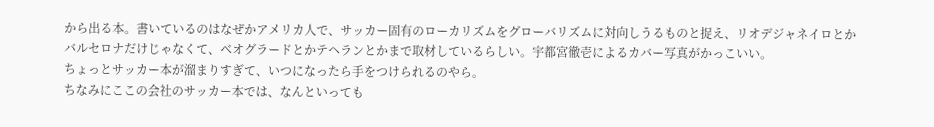から出る本。書いているのはなぜかアメリカ人で、サッカー固有のローカリズムをグローバリズムに対向しうるものと捉え、リオデジャネイロとかバルセロナだけじゃなくて、ベオグラードとかテヘランとかまで取材しているらしい。宇都宮徹壱によるカバー写真がかっこいい。
ちょっとサッカー本が溜まりすぎて、いつになったら手をつけられるのやら。
ちなみにここの会社のサッカー本では、なんといっても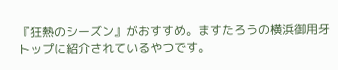『狂熱のシーズン』がおすすめ。ますたろうの横浜御用牙 トップに紹介されているやつです。